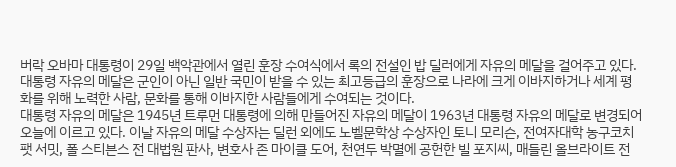버락 오바마 대통령이 29일 백악관에서 열린 훈장 수여식에서 록의 전설인 밥 딜러에게 자유의 메달을 걸어주고 있다.
대통령 자유의 메달은 군인이 아닌 일반 국민이 받을 수 있는 최고등급의 훈장으로 나라에 크게 이바지하거나 세계 평화를 위해 노력한 사람, 문화를 통해 이바지한 사람들에게 수여되는 것이다.
대통령 자유의 메달은 1945년 트루먼 대통령에 의해 만들어진 자유의 메달이 1963년 대통령 자유의 메달로 변경되어 오늘에 이르고 있다. 이날 자유의 메달 수상자는 딜런 외에도 노벨문학상 수상자인 토니 모리슨, 전여자대학 농구코치 팻 서밋, 폴 스티븐스 전 대법원 판사, 변호사 존 마이클 도어, 천연두 박멸에 공헌한 빌 포지씨, 매들린 올브라이트 전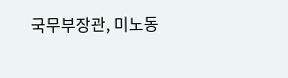국무부장관, 미노동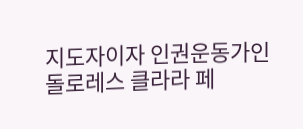지도자이자 인권운동가인 돌로레스 클라라 페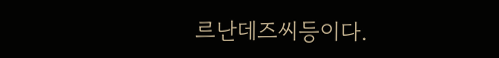르난데즈씨등이다.